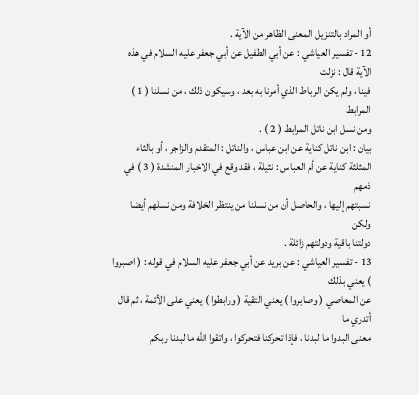أو المراد بالتنزيل المعنى الظاهر من الآية .
12 - تفسير العياشي : عن أبي الطفيل عن أبي جعفر عليه السلام في هذه الآية قال : نزلت
فينا ، ولم يكن الرباط الذي أمرنا به بعد ، وسيكون ذلك ، من نسلنا ( 1 ) المرابط
ومن نسل ابن ناتل المرابط ( 2 ) .
بيان : ابن ناتل كناية عن ابن عباس ، والناتل : المتقدم والزاجر ، أو بالثاء
المثلثة كناية عن أم العباس : نثيلة ، فقد وقع في الاخبار المنشدة ( 3 ) في ذمهم
نسبتهم إليها ، والحاصل أن من نسلنا من ينتظر الخلافة ومن نسلهم أيضا ولكن
دولتنا باقية ودولتهم زائلة .
13 - تفسير العياشي : عن بريد عن أبي جعفر عليه السلام في قوله : ( اصبروا ) يعني بذلك
عن المعاصي ( وصابروا ) يعني التقية ( ورابطوا ) يعني على الأئمة ، ثم قال أتدري ما
معنى البدوا ما لبدنا ، فإذا تحركنا فتحركوا ، واتقوا الله ما لبدنا ربكم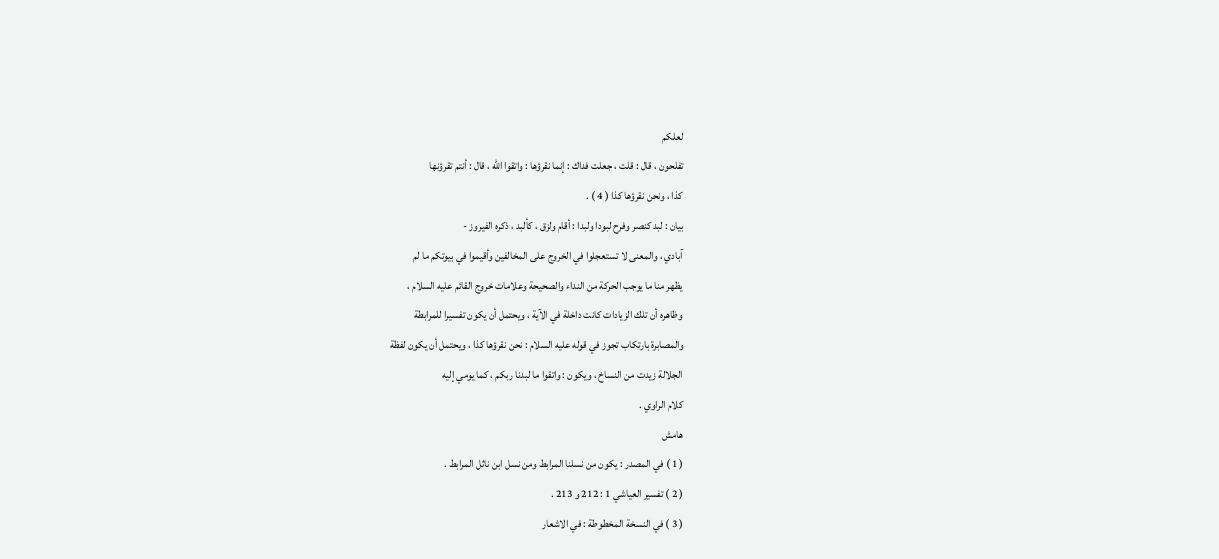لعلكم
تفلحون ، قال : قلت ، جعلت فداك : إنما نقرؤها : واتقوا الله ، قال : أنتم تقرؤنها
كذا ، ونحن نقرؤها كذا ( 4 ) .
بيان : لبد كنصر وفرح لبودا ولبدا : أقام ولزق ، كألبد ، ذكره الفيروز -
آبادي ، والمعنى لا تستعجلوا في الخروج على المخالفين وأقيموا في بيوتكم ما لم
يظهر منا ما يوجب الحركة من النداء والصحيحة وعلامات خروج القائم عليه السلام ،
وظاهره أن تلك الزيادات كانت داخلة في الآية ، ويحتمل أن يكون تفسيرا للمرابطة
والمصابرة بارتكاب تجوز في قوله عليه السلام : نحن نقرؤها كذا ، ويحتمل أن يكون لفظة
الجلالة زيدت من النساخ ، ويكون : واتقوا ما لبدنا ربكم ، كما يومي إليه
كلام الراوي .
هامش
( 1 ) في المصدر : يكون من نسلنا المرابط ومن نسل ابن ناثل المرابط .
( 2 ) تفسير العياشي 1 : 212 و 213 .
( 3 ) في النسخة المخطوطة : في الاشعار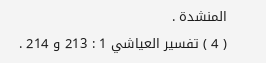المنشدة .
( 4 ) تفسير العياشي 1 : 213 و 214 .